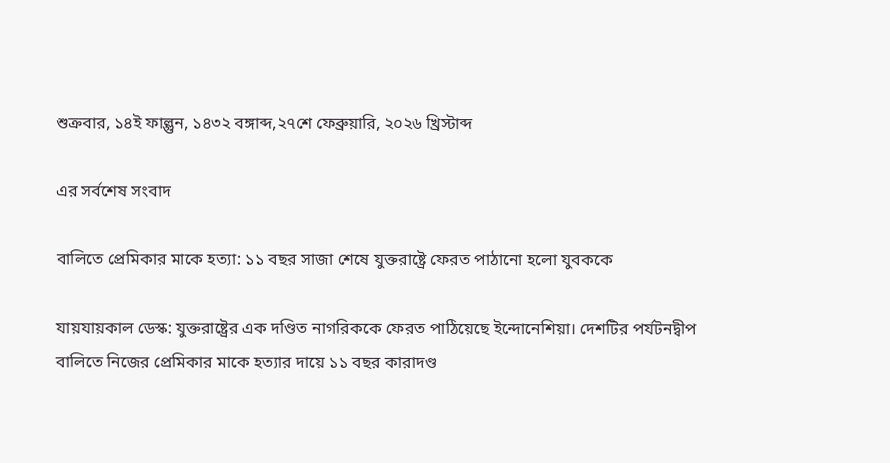শুক্রবার, ১৪ই ফাল্গুন, ১৪৩২ বঙ্গাব্দ,২৭শে ফেব্রুয়ারি, ২০২৬ খ্রিস্টাব্দ

এর সর্বশেষ সংবাদ

বালিতে প্রেমিকার মাকে হত্যা: ১১ বছর সাজা শেষে যুক্তরাষ্ট্রে ফেরত পাঠানো হলো যুবককে

যায়যায়কাল ডেস্ক: যুক্তরাষ্ট্রের এক দণ্ডিত নাগরিককে ফেরত পাঠিয়েছে ইন্দোনেশিয়া। দেশটির পর্যটনদ্বীপ বালিতে নিজের প্রেমিকার মাকে হত্যার দায়ে ১১ বছর কারাদণ্ড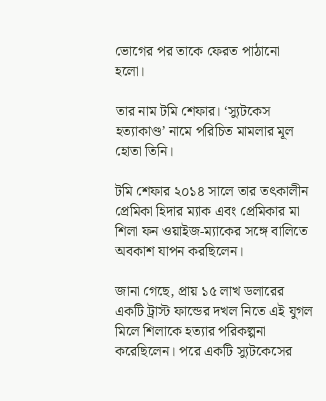ভোগের পর তাকে ফেরত পাঠানো হলো।

তার নাম টমি শেফার। ‘স্যুটকেস হত্যাকাণ্ড’ নামে পরিচিত মামলার মূল হোতা তিনি।

টমি শেফার ২০১৪ সালে তার তৎকালীন প্রেমিকা হিদার ম্যাক এবং প্রেমিকার মা শিলা ফন ওয়াইজ-ম্যাকের সঙ্গে বালিতে অবকাশ যাপন করছিলেন।

জানা গেছে, প্রায় ১৫ লাখ ডলারের একটি ট্রাস্ট ফান্ডের দখল নিতে এই যুগল মিলে শিলাকে হত্যার পরিকল্পনা করেছিলেন। পরে একটি স্যুটকেসের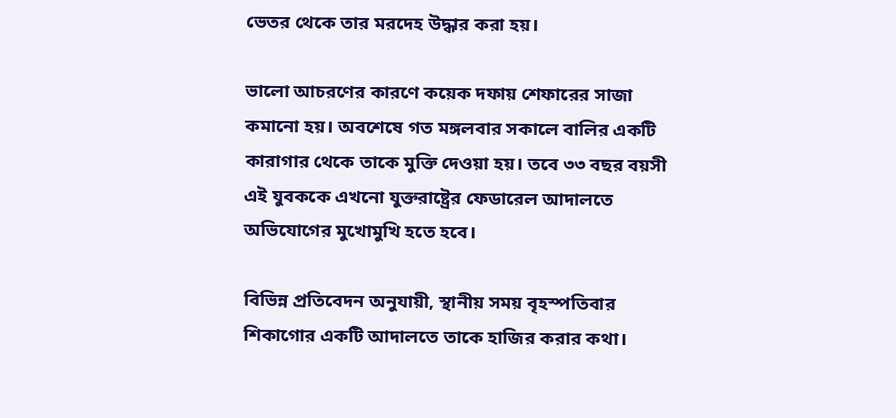ভেতর থেকে তার মরদেহ উদ্ধার করা হয়।

ভালো আচরণের কারণে কয়েক দফায় শেফারের সাজা কমানো হয়। অবশেষে গত মঙ্গলবার সকালে বালির একটি কারাগার থেকে তাকে মুক্তি দেওয়া হয়। তবে ৩৩ বছর বয়সী এই যুবককে এখনো যুক্তরাষ্ট্রের ফেডারেল আদালতে অভিযোগের মুখোমুখি হতে হবে।

বিভিন্ন প্রতিবেদন অনুযায়ী, স্থানীয় সময় বৃহস্পতিবার শিকাগোর একটি আদালতে তাকে হাজির করার কথা।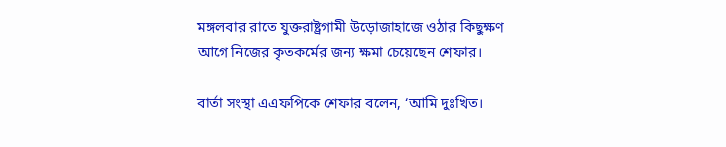মঙ্গলবার রাতে যুক্তরাষ্ট্রগামী উড়োজাহাজে ওঠার কিছুক্ষণ আগে নিজের কৃতকর্মের জন্য ক্ষমা চেয়েছেন শেফার।

বার্তা সংস্থা এএফপিকে শেফার বলেন, ‘আমি দুঃখিত।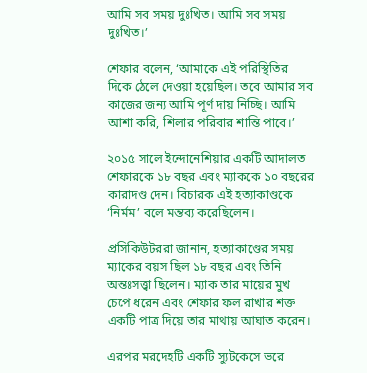আমি সব সময় দুঃখিত। আমি সব সময় দুঃখিত।’

শেফার বলেন, ‘আমাকে এই পরিস্থিতির দিকে ঠেলে দেওয়া হয়েছিল। তবে আমার সব কাজের জন্য আমি পূর্ণ দায় নিচ্ছি। আমি আশা করি, শিলার পরিবার শান্তি পাবে।’

২০১৫ সালে ইন্দোনেশিয়ার একটি আদালত শেফারকে ১৮ বছর এবং ম্যাককে ১০ বছরের কারাদণ্ড দেন। বিচারক এই হত্যাকাণ্ডকে ‘নির্মম’ বলে মন্তব্য করেছিলেন।

প্রসিকিউটররা জানান, হত্যাকাণ্ডের সময় ম্যাকের বয়স ছিল ১৮ বছর এবং তিনি অন্তঃসত্ত্বা ছিলেন। ম্যাক তার মায়ের মুখ চেপে ধরেন এবং শেফার ফল রাখার শক্ত একটি পাত্র দিয়ে তার মাথায় আঘাত করেন।

এরপর মরদেহটি একটি স্যুটকেসে ভরে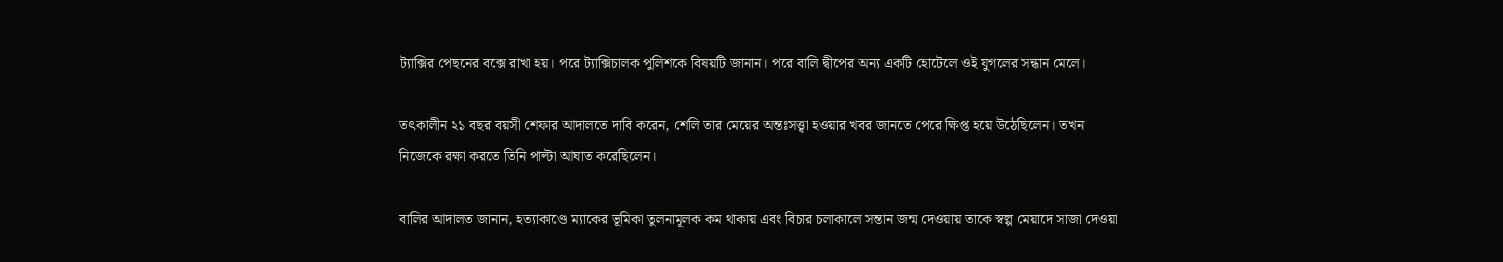ট্যাক্সির পেছনের বক্সে রাখা হয়। পরে ট্যাক্সিচালক পুলিশকে বিষয়টি জানান। পরে বালি দ্বীপের অন্য একটি হোটেলে ওই যুগলের সন্ধান মেলে।

তৎকালীন ২১ বছর বয়সী শেফার আদালতে দাবি করেন, শেলি তার মেয়ের অন্তঃসত্ত্বা হওয়ার খবর জানতে পেরে ক্ষিপ্ত হয়ে উঠেছিলেন। তখন নিজেকে রক্ষা করতে তিনি পাল্টা আঘাত করেছিলেন।

বালির আদালত জানান, হত্যাকাণ্ডে ম্যাকের ভূমিকা তুলনামূলক কম থাকায় এবং বিচার চলাকালে সন্তান জন্ম দেওয়ায় তাকে স্বল্প মেয়াদে সাজা দেওয়া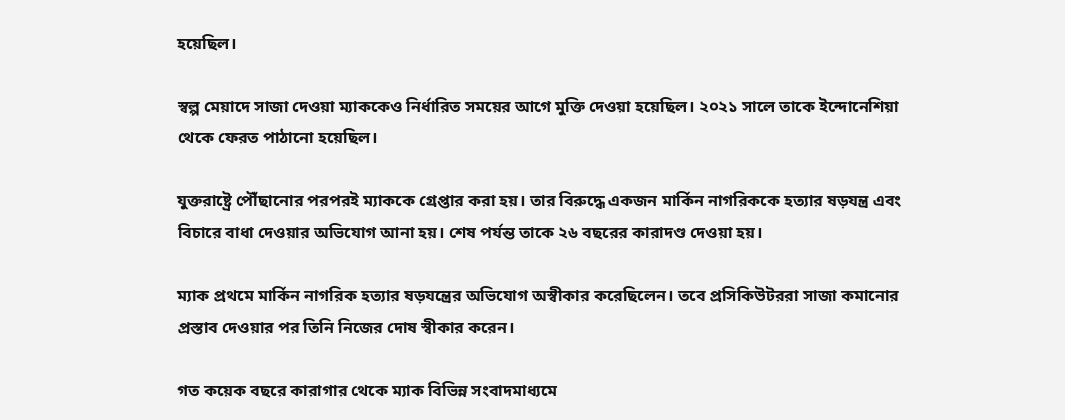হয়েছিল।

স্বল্প মেয়াদে সাজা দেওয়া ম্যাককেও নির্ধারিত সময়ের আগে মুক্তি দেওয়া হয়েছিল। ২০২১ সালে তাকে ইন্দোনেশিয়া থেকে ফেরত পাঠানো হয়েছিল।

যুক্তরাষ্ট্রে পৌঁছানোর পরপরই ম্যাককে গ্রেপ্তার করা হয়। তার বিরুদ্ধে একজন মার্কিন নাগরিককে হত্যার ষড়যন্ত্র এবং বিচারে বাধা দেওয়ার অভিযোগ আনা হয়। শেষ পর্যন্ত তাকে ২৬ বছরের কারাদণ্ড দেওয়া হয়।

ম্যাক প্রথমে মার্কিন নাগরিক হত্যার ষড়যন্ত্রের অভিযোগ অস্বীকার করেছিলেন। তবে প্রসিকিউটররা সাজা কমানোর প্রস্তাব দেওয়ার পর তিনি নিজের দোষ স্বীকার করেন।

গত কয়েক বছরে কারাগার থেকে ম্যাক বিভিন্ন সংবাদমাধ্যমে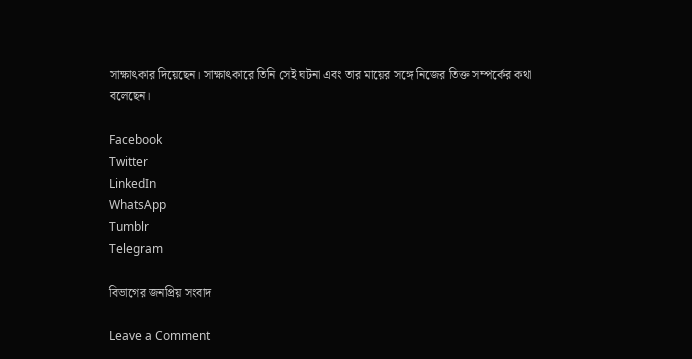সাক্ষাৎকার দিয়েছেন। সাক্ষাৎকারে তিনি সেই ঘটনা এবং তার মায়ের সঙ্গে নিজের তিক্ত সম্পর্কের কথা বলেছেন।

Facebook
Twitter
LinkedIn
WhatsApp
Tumblr
Telegram

বিভাগের জনপ্রিয় সংবাদ

Leave a Comment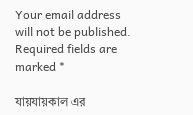Your email address will not be published. Required fields are marked *

যায়যায়কাল এর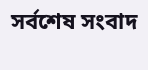সর্বশেষ সংবাদ